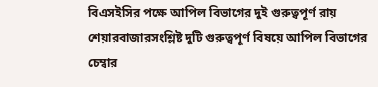বিএসইসির পক্ষে আপিল বিভাগের দুই গুরুত্বপূর্ণ রায়
শেয়ারবাজারসংশ্লিষ্ট দুটি গুরুত্বপূর্ণ বিষয়ে আপিল বিভাগের চেম্বার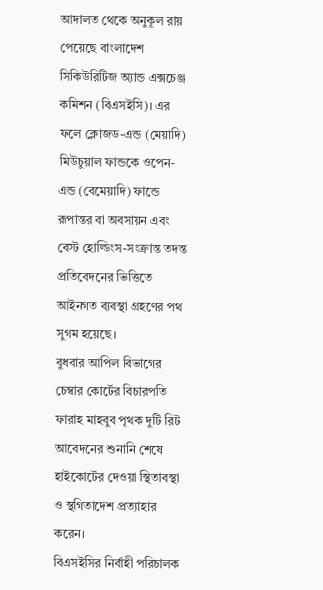আদালত থেকে অনুকূল রায় পেয়েছে বাংলাদেশ সিকিউরিটিজ অ্যান্ড এক্সচেঞ্জ কমিশন (বিএসইসি)। এর ফলে ক্লোজড-এন্ড (মেয়াদি) মিউচুয়াল ফান্ডকে ওপেন-এন্ড (বেমেয়াদি) ফান্ডে রূপান্তর বা অবসায়ন এবং বেস্ট হোল্ডিংস-সংক্রান্ত তদন্ত প্রতিবেদনের ভিত্তিতে আইনগত ব্যবস্থা গ্রহণের পথ সুগম হয়েছে।
বুধবার আপিল বিভাগের চেম্বার কোর্টের বিচারপতি ফারাহ মাহবুব পৃথক দুটি রিট আবেদনের শুনানি শেষে হাইকোর্টের দেওয়া স্থিতাবস্থা ও স্থগিতাদেশ প্রত্যাহার করেন।
বিএসইসির নির্বাহী পরিচালক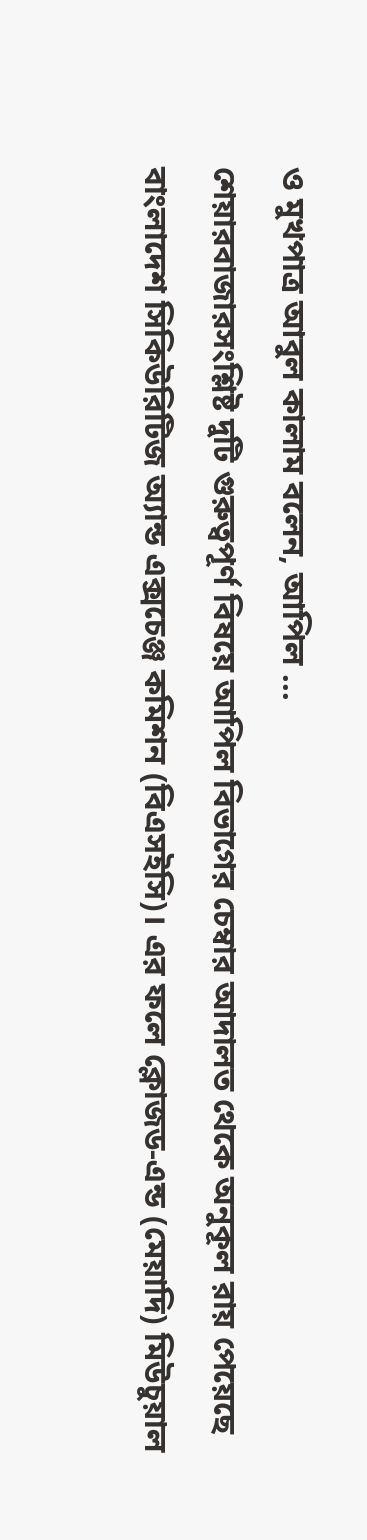ও মুখপাত্র আবুল কালাম বলেন, আপিল ...
শেয়ারবাজারসংশ্লিষ্ট দুটি গুরুত্বপূর্ণ বিষয়ে আপিল বিভাগের চেম্বার আদালত থেকে অনুকূল রায় পেয়েছে বাংলাদেশ সিকিউরিটিজ অ্যান্ড এক্সচেঞ্জ কমিশন (বিএসইসি)। এর ফলে ক্লোজড-এন্ড (মেয়াদি) মিউচুয়াল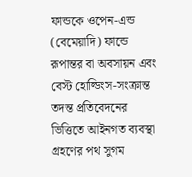ফান্ডকে ওপেন-এন্ড (বেমেয়াদি) ফান্ডে রূপান্তর বা অবসায়ন এবং বেস্ট হোল্ডিংস-সংক্রান্ত তদন্ত প্রতিবেদনের ভিত্তিতে আইনগত ব্যবস্থা গ্রহণের পথ সুগম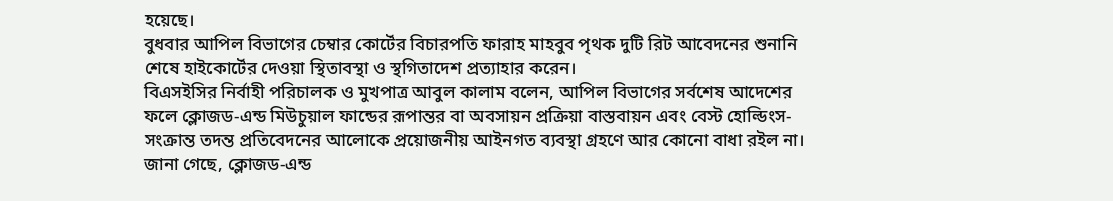হয়েছে।
বুধবার আপিল বিভাগের চেম্বার কোর্টের বিচারপতি ফারাহ মাহবুব পৃথক দুটি রিট আবেদনের শুনানি শেষে হাইকোর্টের দেওয়া স্থিতাবস্থা ও স্থগিতাদেশ প্রত্যাহার করেন।
বিএসইসির নির্বাহী পরিচালক ও মুখপাত্র আবুল কালাম বলেন, আপিল বিভাগের সর্বশেষ আদেশের ফলে ক্লোজড-এন্ড মিউচুয়াল ফান্ডের রূপান্তর বা অবসায়ন প্রক্রিয়া বাস্তবায়ন এবং বেস্ট হোল্ডিংস-সংক্রান্ত তদন্ত প্রতিবেদনের আলোকে প্রয়োজনীয় আইনগত ব্যবস্থা গ্রহণে আর কোনো বাধা রইল না।
জানা গেছে, ক্লোজড-এন্ড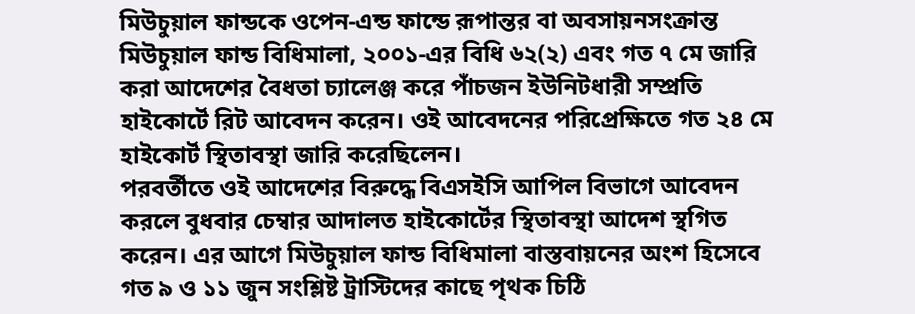মিউচুয়াল ফান্ডকে ওপেন-এন্ড ফান্ডে রূপান্তর বা অবসায়নসংক্রান্ত মিউচুয়াল ফান্ড বিধিমালা, ২০০১-এর বিধি ৬২(২) এবং গত ৭ মে জারি করা আদেশের বৈধতা চ্যালেঞ্জ করে পাঁচজন ইউনিটধারী সম্প্রতি হাইকোর্টে রিট আবেদন করেন। ওই আবেদনের পরিপ্রেক্ষিতে গত ২৪ মে হাইকোর্ট স্থিতাবস্থা জারি করেছিলেন।
পরবর্তীতে ওই আদেশের বিরুদ্ধে বিএসইসি আপিল বিভাগে আবেদন করলে বুধবার চেম্বার আদালত হাইকোর্টের স্থিতাবস্থা আদেশ স্থগিত করেন। এর আগে মিউচুয়াল ফান্ড বিধিমালা বাস্তবায়নের অংশ হিসেবে গত ৯ ও ১১ জুন সংশ্লিষ্ট ট্রাস্টিদের কাছে পৃথক চিঠি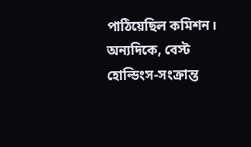পাঠিয়েছিল কমিশন।
অন্যদিকে, বেস্ট হোল্ডিংস-সংক্রান্ত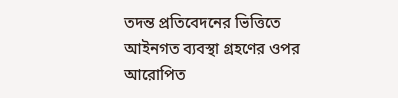তদন্ত প্রতিবেদনের ভিত্তিতে আইনগত ব্যবস্থা গ্রহণের ওপর আরোপিত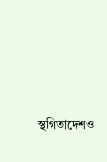স্থগিতাদেশও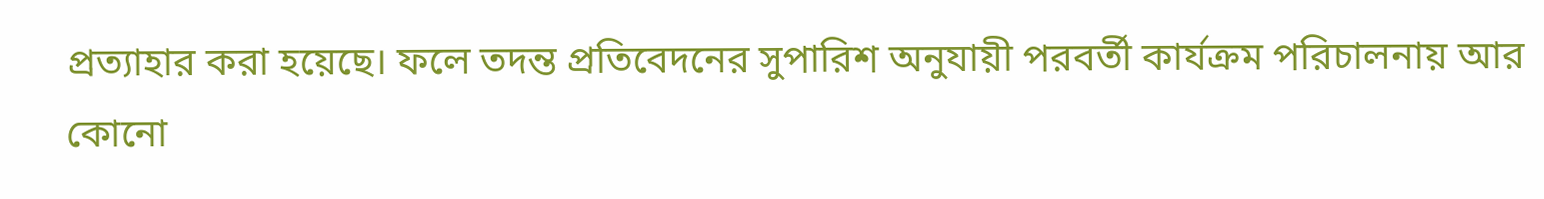প্রত্যাহার করা হয়েছে। ফলে তদন্ত প্রতিবেদনের সুপারিশ অনুযায়ী পরবর্তী কার্যক্রম পরিচালনায় আর কোনো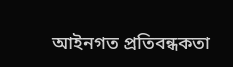আইনগত প্রতিবন্ধকতা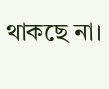থাকছে না।